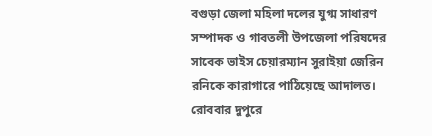বগুড়া জেলা মহিলা দলের যুগ্ম সাধারণ সম্পাদক ও গাবতলী উপজেলা পরিষদের সাবেক ভাইস চেয়ারম্যান সুরাইয়া জেরিন রনিকে কারাগারে পাঠিয়েছে আদালত। রোববার দুপুরে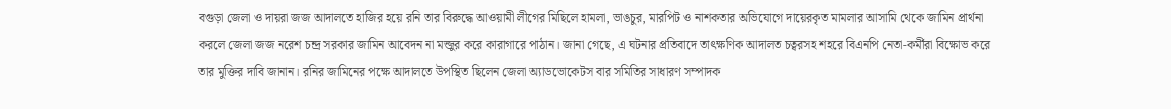বগুড়া জেলা ও দায়রা জজ আদালতে হাজির হয়ে রনি তার বিরুদ্ধে আওয়ামী লীগের মিছিলে হামলা, ভাঙচুর, মারপিট ও নাশকতার অভিযোগে দায়েরকৃত মামলার আসামি থেকে জামিন প্রার্থনা করলে জেলা জজ নরেশ চন্দ্র সরকার জামিন আবেদন না মন্জুর করে কারাগারে পাঠান। জানা গেছে, এ ঘটনার প্রতিবাদে তাৎক্ষণিক আদালত চত্বরসহ শহরে বিএনপি নেতা-কর্মীরা বিক্ষোভ করে তার মুক্তির দাবি জানান। রনির জামিনের পক্ষে আদালতে উপস্থিত ছিলেন জেলা অ্যাডভোকেটস বার সমিতির সাধারণ সম্পাদক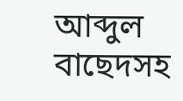আব্দুল বাছেদসহ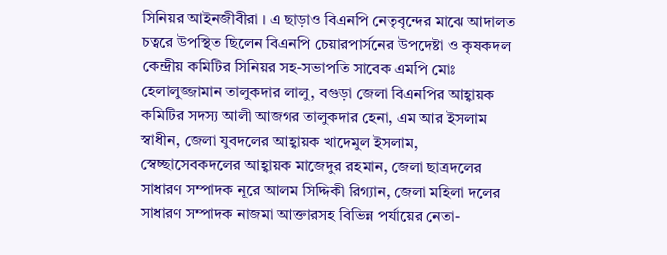সিনিয়র আইনজীবীরা । এ ছাড়াও বিএনপি নেতৃবৃন্দের মাঝে আদালত চত্বরে উপস্থিত ছিলেন বিএনপি চেয়ারপার্সনের উপদেষ্টা ও কৃষকদল কেন্দ্রীয় কমিটির সিনিয়র সহ-সভাপতি সাবেক এমপি মোঃ হেলালুজ্জামান তালুকদার লালু, বগুড়া জেলা বিএনপির আহ্বায়ক কমিটির সদস্য আলী আজগর তালুকদার হেনা, এম আর ইসলাম স্বাধীন, জেলা যুবদলের আহ্বায়ক খাদেমুল ইসলাম, স্বেচ্ছাসেবকদলের আহ্বায়ক মাজেদুর রহমান, জেলা ছাত্রদলের সাধারণ সম্পাদক নূরে আলম সিদ্দিকী রিগ্যান, জেলা মহিলা দলের সাধারণ সম্পাদক নাজমা আক্তারসহ বিভিন্ন পর্যায়ের নেতা-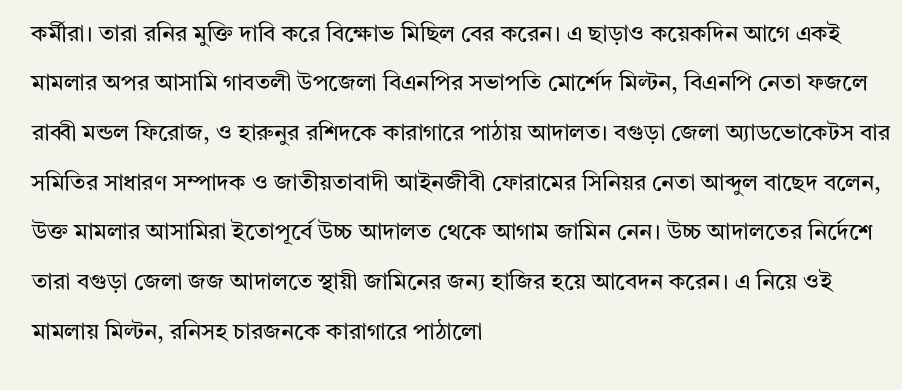কর্মীরা। তারা রনির মুক্তি দাবি করে বিক্ষোভ মিছিল বের করেন। এ ছাড়াও কয়েকদিন আগে একই মামলার অপর আসামি গাবতলী উপজেলা বিএনপির সভাপতি মোর্শেদ মিল্টন, বিএনপি নেতা ফজলে রাব্বী মন্ডল ফিরোজ, ও হারুনুর রশিদকে কারাগারে পাঠায় আদালত। বগুড়া জেলা অ্যাডভোকেটস বার সমিতির সাধারণ সম্পাদক ও জাতীয়তাবাদী আইনজীবী ফোরামের সিনিয়র নেতা আব্দুল বাছেদ বলেন, উক্ত মামলার আসামিরা ইতোপূর্বে উচ্চ আদালত থেকে আগাম জামিন নেন। উচ্চ আদালতের নির্দেশে তারা বগুড়া জেলা জজ আদালতে স্থায়ী জামিনের জন্য হাজির হয়ে আবেদন করেন। এ নিয়ে ওই মামলায় মিল্টন, রনিসহ চারজনকে কারাগারে পাঠালো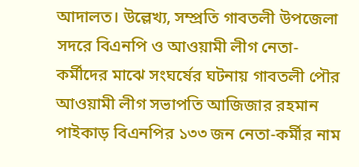আদালত। উল্লেখ্য, সম্প্রতি গাবতলী উপজেলা সদরে বিএনপি ও আওয়ামী লীগ নেতা-কর্মীদের মাঝে সংঘর্ষের ঘটনায় গাবতলী পৌর আওয়ামী লীগ সভাপতি আজিজার রহমান পাইকাড় বিএনপির ১৩৩ জন নেতা-কর্মীর নাম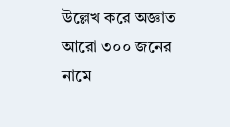উল্লেখ করে অজ্ঞাত আরো ৩০০ জনের নামে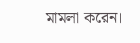মামলা করেন।